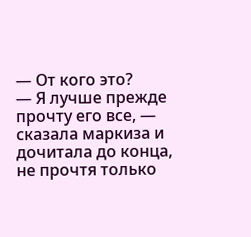— От кого это?
— Я лучше прежде прочту его все, — сказала маркиза и дочитала до конца, не прочтя только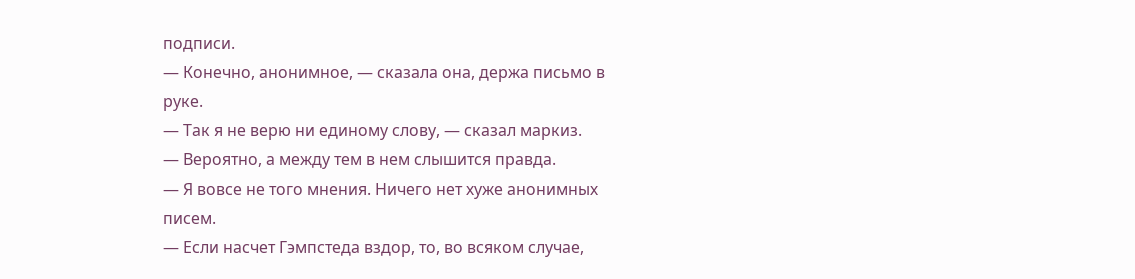подписи.
— Конечно, анонимное, — сказала она, держа письмо в руке.
— Так я не верю ни единому слову, — сказал маркиз.
— Вероятно, а между тем в нем слышится правда.
— Я вовсе не того мнения. Ничего нет хуже анонимных писем.
— Если насчет Гэмпстеда вздор, то, во всяком случае,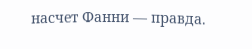насчет Фанни — правда.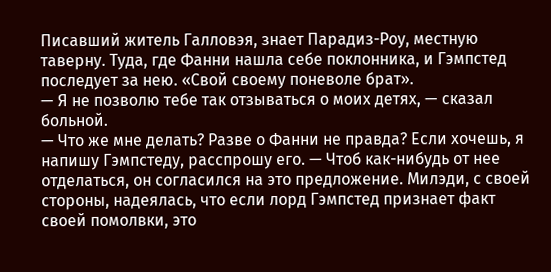Писавший житель Галловэя, знает Парадиз-Роу, местную таверну. Туда, где Фанни нашла себе поклонника, и Гэмпстед последует за нею. «Свой своему поневоле брат».
— Я не позволю тебе так отзываться о моих детях, — сказал больной.
— Что же мне делать? Разве о Фанни не правда? Если хочешь, я напишу Гэмпстеду, расспрошу его. — Чтоб как-нибудь от нее отделаться, он согласился на это предложение. Милэди, с своей стороны, надеялась, что если лорд Гэмпстед признает факт своей помолвки, это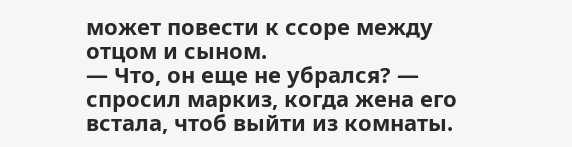может повести к ссоре между отцом и сыном.
— Что, он еще не убрался? — спросил маркиз, когда жена его встала, чтоб выйти из комнаты.